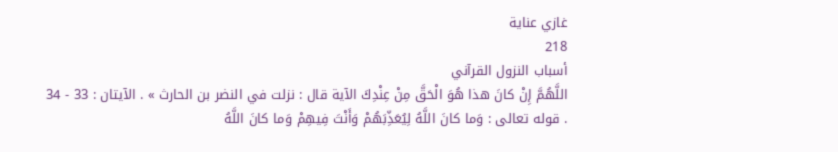غازي عناية
218
أسباب النزول القرآني
اللَّهُمَّ إِنْ كانَ هذا هُوَ الْحَقَّ مِنْ عِنْدِكَ الآية قال : نزلت في النضر بن الحارث » . الآيتان : 33 - 34 . قوله تعالى : وَما كانَ اللَّهُ لِيُعَذِّبَهُمْ وَأَنْتَ فِيهِمْ وَما كانَ اللَّهُ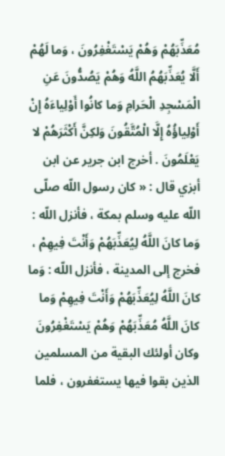مُعَذِّبَهُمْ وَهُمْ يَسْتَغْفِرُونَ ، وَما لَهُمْ أَلَّا يُعَذِّبَهُمُ اللَّهُ وَهُمْ يَصُدُّونَ عَنِ الْمَسْجِدِ الْحَرامِ وَما كانُوا أَوْلِياءَهُ إِنْ أَوْلِياؤُهُ إِلَّا الْمُتَّقُونَ وَلكِنَّ أَكْثَرَهُمْ لا يَعْلَمُونَ . أخرج ابن جرير عن ابن أبزي قال : « كان رسول اللّه صلّى اللّه عليه وسلم بمكة ، فأنزل اللّه : وَما كانَ اللَّهُ لِيُعَذِّبَهُمْ وَأَنْتَ فِيهِمْ ، فخرج إلى المدينة ، فأنزل اللّه : وَما كانَ اللَّهُ لِيُعَذِّبَهُمْ وَأَنْتَ فِيهِمْ وَما كانَ اللَّهُ مُعَذِّبَهُمْ وَهُمْ يَسْتَغْفِرُونَ وكان أولئك البقية من المسلمين الذين بقوا فيها يستغفرون ، فلما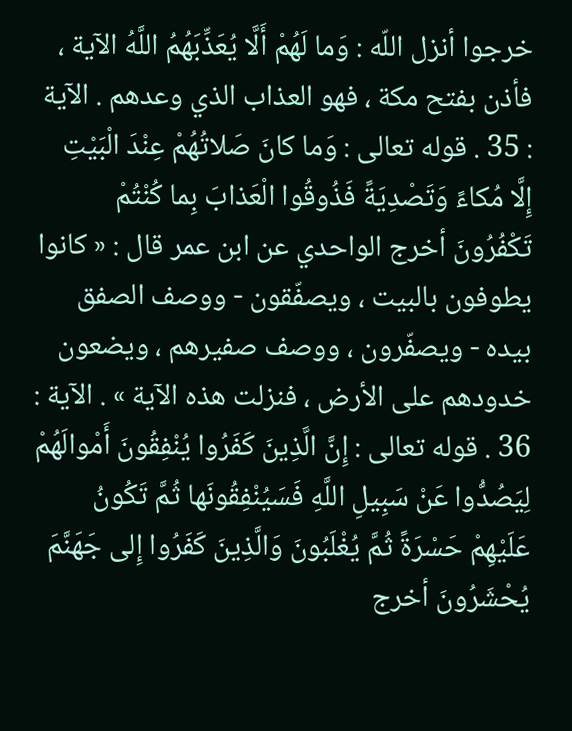خرجوا أنزل اللّه : وَما لَهُمْ أَلَّا يُعَذِّبَهُمُ اللَّهُ الآية ، فأذن بفتح مكة ، فهو العذاب الذي وعدهم . الآية : 35 . قوله تعالى : وَما كانَ صَلاتُهُمْ عِنْدَ الْبَيْتِ إِلَّا مُكاءً وَتَصْدِيَةً فَذُوقُوا الْعَذابَ بِما كُنْتُمْ تَكْفُرُونَ أخرج الواحدي عن ابن عمر قال : « كانوا يطوفون بالبيت ، ويصفّقون - ووصف الصفق بيده - ويصفّرون ، ووصف صفيرهم ، ويضعون خدودهم على الأرض ، فنزلت هذه الآية » . الآية : 36 . قوله تعالى : إِنَّ الَّذِينَ كَفَرُوا يُنْفِقُونَ أَمْوالَهُمْ لِيَصُدُّوا عَنْ سَبِيلِ اللَّهِ فَسَيُنْفِقُونَها ثُمَّ تَكُونُ عَلَيْهِمْ حَسْرَةً ثُمَّ يُغْلَبُونَ وَالَّذِينَ كَفَرُوا إِلى جَهَنَّمَ يُحْشَرُونَ أخرج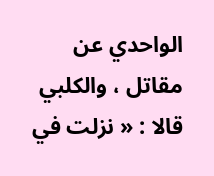الواحدي عن مقاتل ، والكلبي قالا : « نزلت في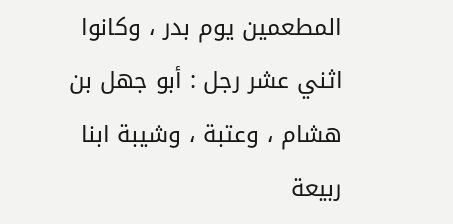المطعمين يوم بدر ، وكانوا اثني عشر رجل : أبو جهل بن هشام ، وعتبة ، وشيبة ابنا ربيعة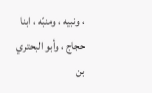، ونبيه ، ومنبّه ، ابنا حجاج ، وأبو البحتري بن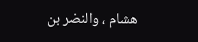هشام ، والنضر بن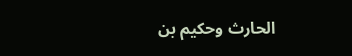الحارث وحكيم بن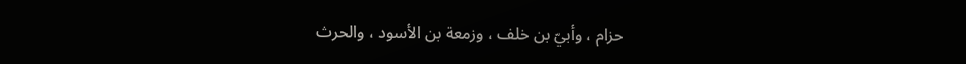حزام ، وأبيّ بن خلف ، وزمعة بن الأسود ، والحرث